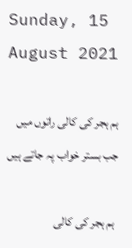Sunday, 15 August 2021

ہم ہجر کی کالی راتوں میں جب بستر خواب پہ جاتے ہیں

 ہم ہجر کی کالی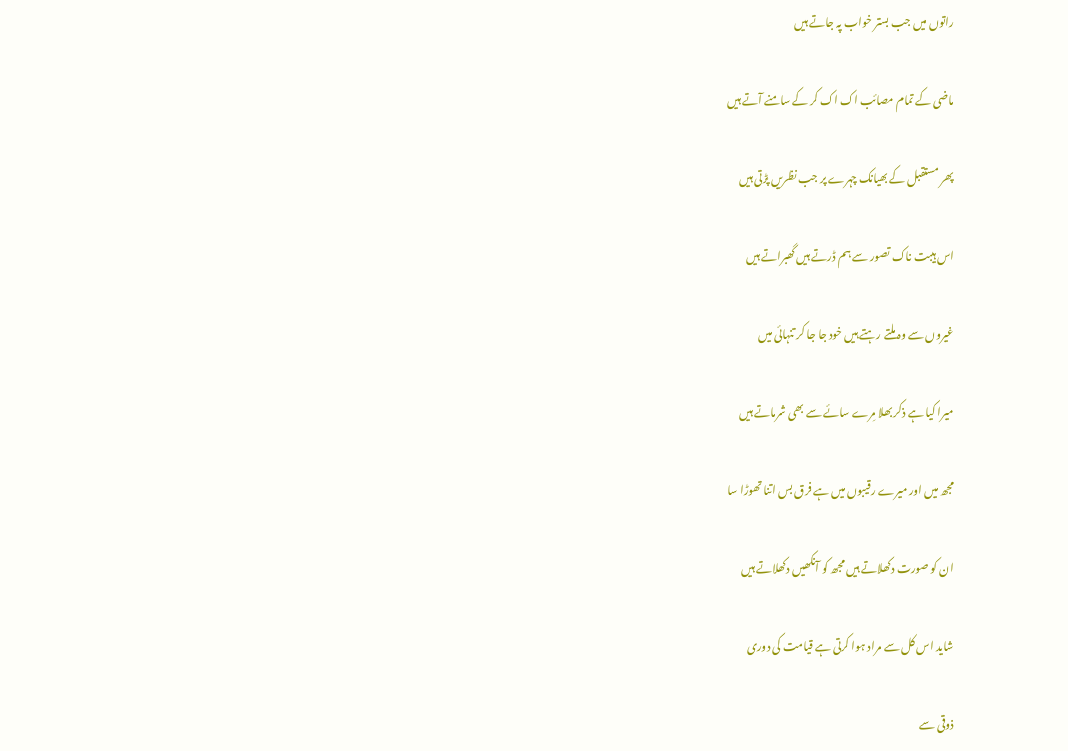راتوں میں جب بستر خواب پہ جاتے ہیں

ماضی کے تمام مصائب اک اک کر کے سامنے آتے ہیں

پھر مستقبل کے بھیانک چہرے پر جب نظریں پڑتی ہیں

اس ہیبت ناک تصور سے ہم ڈرتے ہیں گھبراتے ہیں

غیروں سے وہ ملتے رہتے ہیں خود جا جا کر تنہائی میں

میرا کیا ہے ذکر بھلا مِرے سائے سے بھی شرماتے ہیں

مجھ میں اور میرے رقیبوں میں ہے فرق بس اتنا تھوڑا سا

ان کو صورت دکھلاتے ہیں مجھ کو آنکھیں دکھلاتے ہیں

شاید اس کل سے مراد ہوا کرتی ہے قیامت کی دوری

ذوقی سے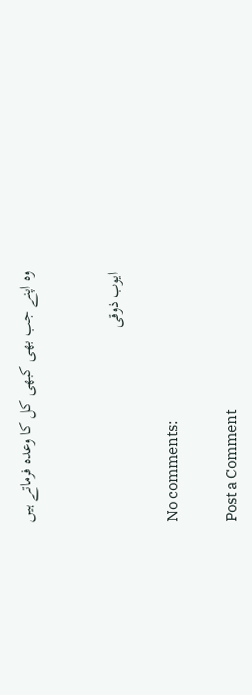وہ اپنے جب بھی کبھی کل کا وعدہ فرماتے ہیں


ایوب ذوقی

No comments:

Post a Comment